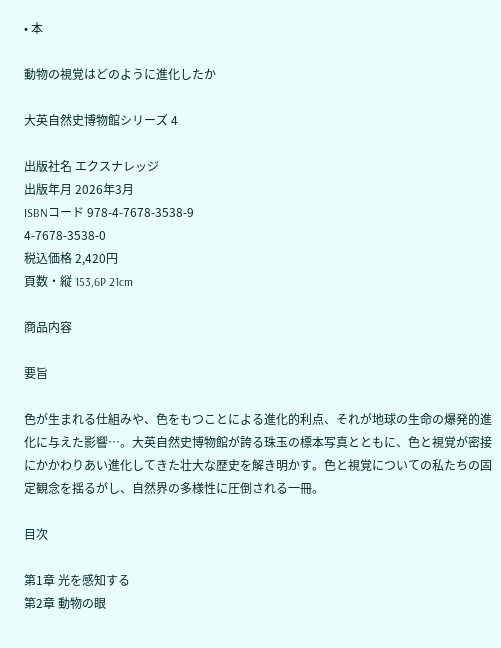• 本

動物の視覚はどのように進化したか

大英自然史博物館シリーズ 4

出版社名 エクスナレッジ
出版年月 2026年3月
ISBNコード 978-4-7678-3538-9
4-7678-3538-0
税込価格 2,420円
頁数・縦 153,6P 21cm

商品内容

要旨

色が生まれる仕組みや、色をもつことによる進化的利点、それが地球の生命の爆発的進化に与えた影響…。大英自然史博物館が誇る珠玉の標本写真とともに、色と視覚が密接にかかわりあい進化してきた壮大な歴史を解き明かす。色と視覚についての私たちの固定観念を揺るがし、自然界の多様性に圧倒される一冊。

目次

第1章 光を感知する
第2章 動物の眼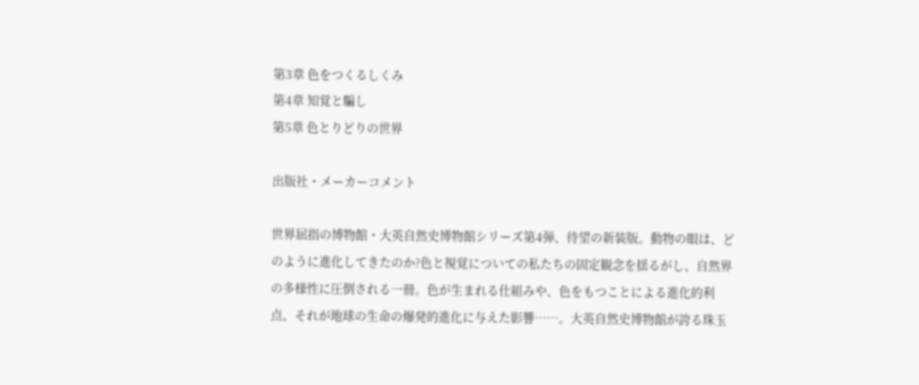第3章 色をつくるしくみ
第4章 知覚と騙し
第5章 色とりどりの世界

出版社・メーカーコメント

世界屈指の博物館・大英自然史博物館シリーズ第4弾、待望の新装版。動物の眼は、どのように進化してきたのか?色と視覚についての私たちの固定観念を揺るがし、自然界の多様性に圧倒される一冊。色が生まれる仕組みや、色をもつことによる進化的利点、それが地球の生命の爆発的進化に与えた影響……。大英自然史博物館が誇る珠玉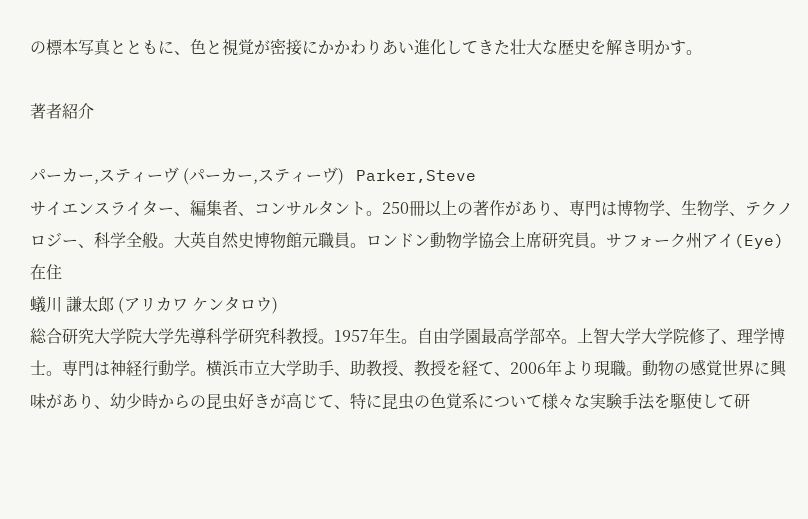の標本写真とともに、色と視覚が密接にかかわりあい進化してきた壮大な歴史を解き明かす。

著者紹介

パーカー,スティーヴ (パーカー,スティーヴ)   Parker,Steve
サイエンスライター、編集者、コンサルタント。250冊以上の著作があり、専門は博物学、生物学、テクノロジー、科学全般。大英自然史博物館元職員。ロンドン動物学協会上席研究員。サフォーク州アイ(Eye)在住
蟻川 謙太郎 (アリカワ ケンタロウ)
総合研究大学院大学先導科学研究科教授。1957年生。自由学園最高学部卒。上智大学大学院修了、理学博士。専門は神経行動学。横浜市立大学助手、助教授、教授を経て、2006年より現職。動物の感覚世界に興味があり、幼少時からの昆虫好きが高じて、特に昆虫の色覚系について様々な実験手法を駆使して研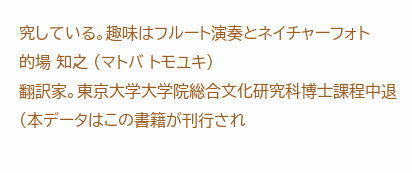究している。趣味はフルート演奏とネイチャーフォト
的場 知之 (マトバ トモユキ)
翻訳家。東京大学大学院総合文化研究科博士課程中退(本データはこの書籍が刊行され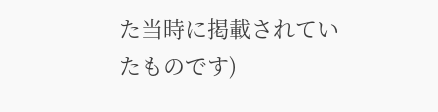た当時に掲載されていたものです)